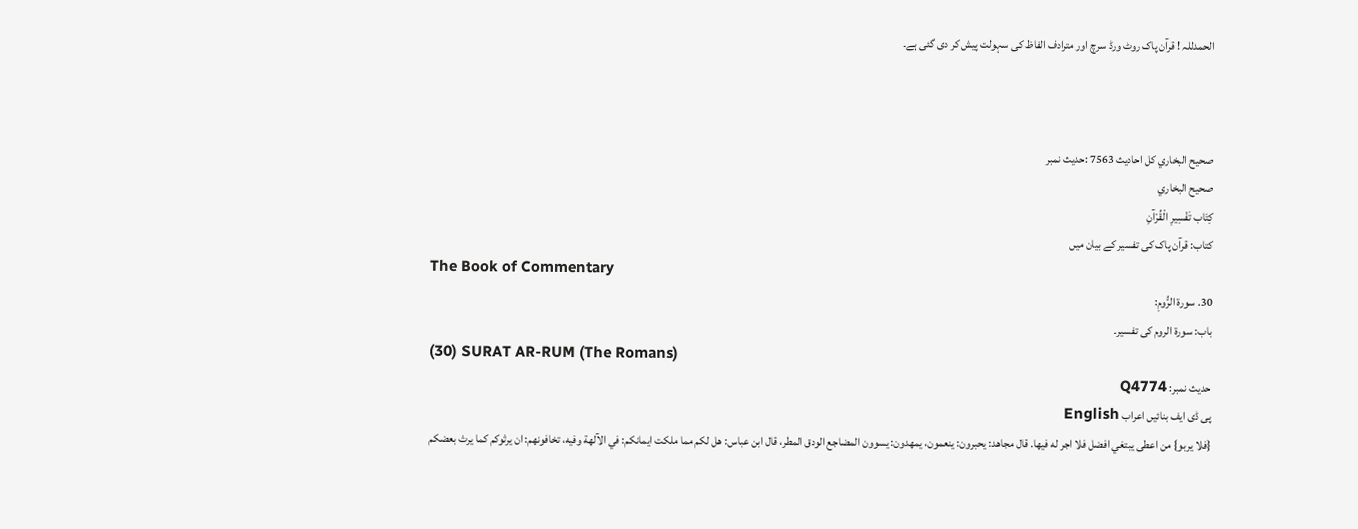الحمدللہ ! قرآن پاک روٹ ورڈ سرچ اور مترادف الفاظ کی سہولت پیش کر دی گئی ہے۔



صحيح البخاري کل احادیث 7563 :حدیث نمبر
صحيح البخاري
كِتَاب تَفْسِيرِ الْقُرْآنِ
کتاب: قرآن پاک کی تفسیر کے بیان میں
The Book of Commentary
30. سورة الرُّومِ:
باب: سورۃ الروم کی تفسیر۔
(30) SURAT AR-RUM (The Romans)
حدیث نمبر: Q4774
پی ڈی ایف بنائیں اعراب English
{فلا يربو} من اعطى يبتغي افضل فلا اجر له فيها. قال مجاهد: يحبرون: ينعمون، يمهدون: يسوون المضاجع الودق المطر، قال ابن عباس: هل لكم مما ملكت ايمانكم: في الآلهة وفيه، تخافونهم: ان يرثوكم كما يرث بعضكم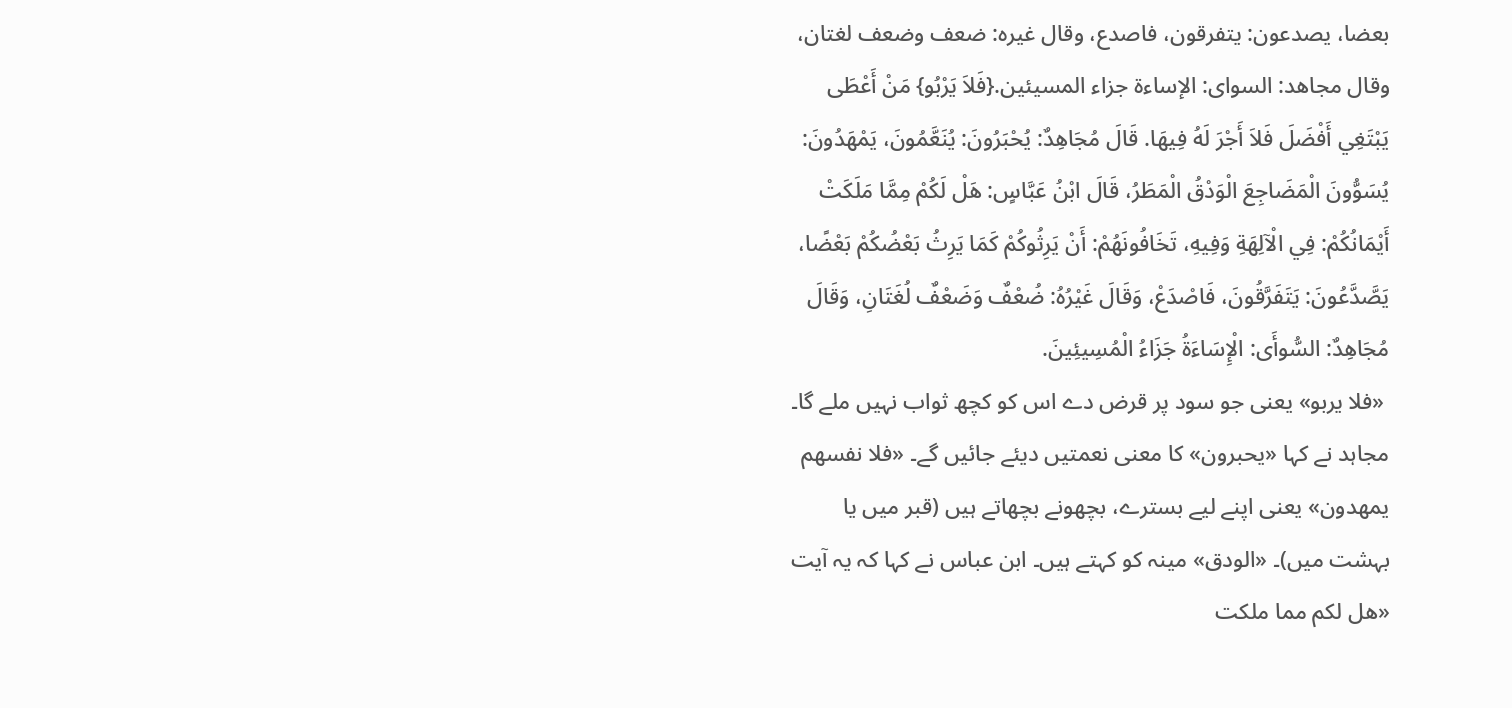بعضا، يصدعون: يتفرقون، فاصدع، وقال غيره: ضعف وضعف لغتان، وقال مجاهد: السواى: الإساءة جزاء المسيئين.{فَلاَ يَرْبُو} مَنْ أَعْطَى يَبْتَغِي أَفْضَلَ فَلاَ أَجْرَ لَهُ فِيهَا. قَالَ مُجَاهِدٌ: يُحْبَرُونَ: يُنَعَّمُونَ، يَمْهَدُونَ: يُسَوُّونَ الْمَضَاجِعَ الْوَدْقُ الْمَطَرُ، قَالَ ابْنُ عَبَّاسٍ: هَلْ لَكُمْ مِمَّا مَلَكَتْ أَيْمَانُكُمْ: فِي الْآلِهَةِ وَفِيهِ، تَخَافُونَهُمْ: أَنْ يَرِثُوكُمْ كَمَا يَرِثُ بَعْضُكُمْ بَعْضًا، يَصَّدَّعُونَ: يَتَفَرَّقُونَ، فَاصْدَعْ، وَقَالَ غَيْرُهُ: ضُعْفٌ وَضَعْفٌ لُغَتَانِ، وَقَالَ مُجَاهِدٌ: السُّوأَى: الْإِسَاءَةُ جَزَاءُ الْمُسِيئِينَ.
 «فلا يربو» یعنی جو سود پر قرض دے اس کو کچھ ثواب نہیں ملے گا۔ مجاہد نے کہا «يحبرون» کا معنی نعمتیں دیئے جائیں گے۔ «فلا نفسهم يمهدون» یعنی اپنے لیے بسترے، بچھونے بچھاتے ہیں (قبر میں یا بہشت میں)۔ «الودق» مینہ کو کہتے ہیں۔ ابن عباس نے کہا کہ یہ آیت «هل لكم مما ملكت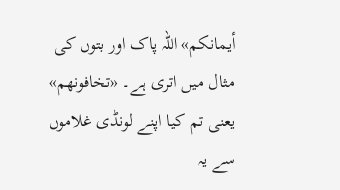أيمانكم» اللہ پاک اور بتوں کی مثال میں اتری ہے۔ «تخافونهم» یعنی تم کیا اپنے لونڈی غلاموں سے یہ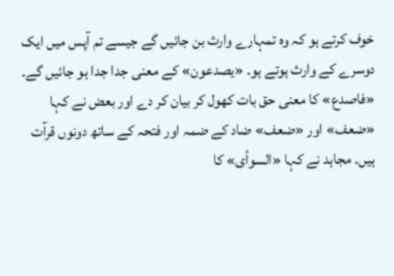خوف کرتے ہو کہ وہ تمہارے وارث بن جائیں گے جیسے تم آپس میں ایک دوسرے کے وارث ہوتے ہو۔ «يصدعون» کے معنی جدا جدا ہو جائیں گے۔ «فاصدع» کا معنی حق بات کھول کر بیان کر دے اور بعض نے کہا «ضعف» اور «ضعف» ضاد کے ضمہ اور فتحہ کے ساتھ دونوں قرآت ہیں۔ مجاہد نے کہا «السوأى» کا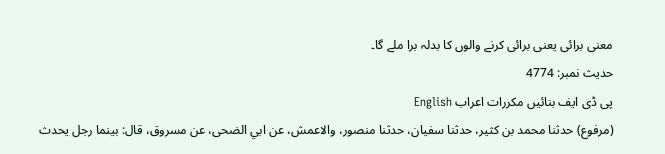معنی برائی یعنی برائی کرنے والوں کا بدلہ برا ملے گا۔
حدیث نمبر: 4774
پی ڈی ایف بنائیں مکررات اعراب English
(مرفوع) حدثنا محمد بن كثير، حدثنا سفيان، حدثنا منصور، والاعمش، عن ابي الضحى، عن مسروق، قال: بينما رجل يحدث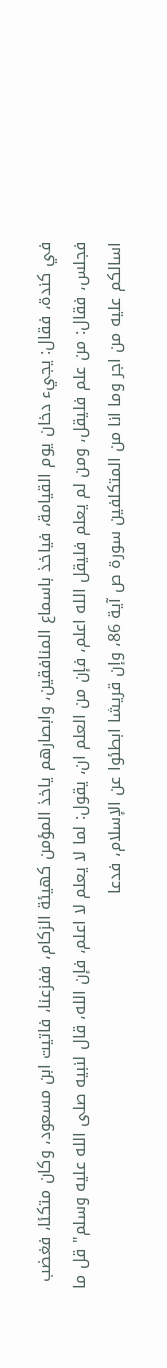في كندة، فقال: يجيء دخان يوم القيامة، فياخذ باسماع المنافقين، وابصارهم ياخذ المؤمن كهيئة الزكام، ففزعنا، فاتيت ابن مسعود، وكان متكئا، فغضب فجلس، فقال: من علم فليقل، ومن لم يعلم فليقل الله اعلم، فإن من العلم ان، يقول: لما لا يعلم لا اعلم، فإن الله، قال لنبيه صلى الله عليه وسلم" قل ما اسالكم عليه من اجر وما انا من المتكلفين سورة ص آية 86، وإن قريشا ابطئوا عن الإسلام، فدعا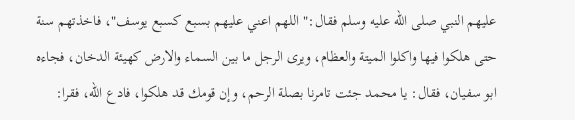عليهم النبي صلى الله عليه وسلم فقال:" اللهم اعني عليهم بسبع كسبع يوسف"، فاخذتهم سنة حتى هلكوا فيها واكلوا الميتة والعظام، ويرى الرجل ما بين السماء والارض كهيئة الدخان، فجاءه ابو سفيان، فقال: يا محمد جئت تامرنا بصلة الرحم، وإن قومك قد هلكوا، فادع الله، فقرا: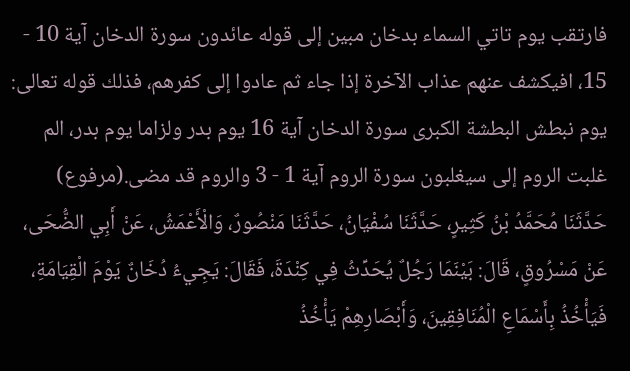فارتقب يوم تاتي السماء بدخان مبين إلى قوله عائدون سورة الدخان آية 10 - 15، افيكشف عنهم عذاب الآخرة إذا جاء ثم عادوا إلى كفرهم، فذلك قوله تعالى: يوم نبطش البطشة الكبرى سورة الدخان آية 16 يوم بدر ولزاما يوم بدر، الم غلبت الروم إلى سيغلبون سورة الروم آية 1 - 3 والروم قد مضى.(مرفوع) حَدَّثَنَا مُحَمَّدُ بْنُ كَثِيرٍ، حَدَّثَنَا سُفْيَانُ، حَدَّثَنَا مَنْصُورٌ، وَالْأَعْمَشُ، عَنْ أَبِي الضُّحَى، عَنْ مَسْرُوقٍ، قَالَ: بَيْنَمَا رَجُلٌ يُحَدِّثُ فِي كِنْدَةَ، فَقَالَ: يَجِيءُ دُخَانٌ يَوْمَ الْقِيَامَةِ، فَيَأْخُذُ بِأَسْمَاعِ الْمُنَافِقِينَ، وَأَبْصَارِهِمْ يَأْخُذُ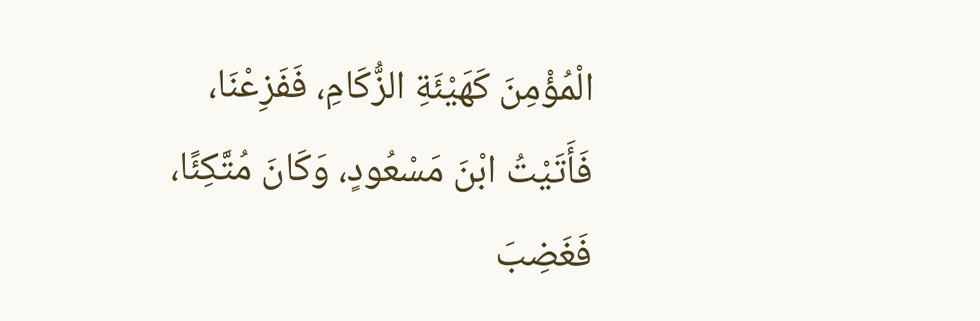الْمُؤْمِنَ كَهَيْئَةِ الزُّكَامِ، فَفَزِعْنَا، فَأَتَيْتُ ابْنَ مَسْعُودٍ، وَكَانَ مُتَّكِئًا، فَغَضِبَ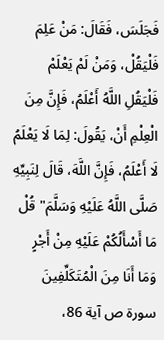فَجَلَسَ، فَقَالَ: مَنْ عَلِمَ فَلْيَقُلْ، وَمَنْ لَمْ يَعْلَمْ فَلْيَقُلِ اللَّهُ أَعْلَمُ، فَإِنَّ مِنَ الْعِلْمِ أَنْ، يَقُولَ: لِمَا لَا يَعْلَمُ لَا أَعْلَمُ، فَإِنَّ اللَّهَ، قَالَ لِنَبِيِّهِ صَلَّى اللَّهُ عَلَيْهِ وَسَلَّمَ" قُلْ مَا أَسْأَلُكُمْ عَلَيْهِ مِنْ أَجْرٍ وَمَا أَنَا مِنَ الْمُتَكَلِّفِينَ سورة ص آية 86،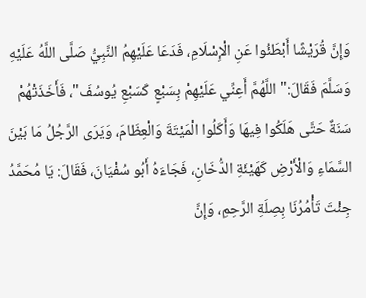وَإِنَّ قُرَيْشًا أَبْطَئُوا عَنِ الْإِسْلَامِ، فَدَعَا عَلَيْهِمُ النَّبِيُّ صَلَّى اللَّهُ عَلَيْهِ وَسَلَّمَ فَقَالَ:" اللَّهُمَّ أَعِنِّي عَلَيْهِمْ بِسَبْعٍ كَسَبْعِ يُوسُفَ"، فَأَخَذَتْهُمْ سَنَةٌ حَتَّى هَلَكُوا فِيهَا وَأَكَلُوا الْمَيْتَةَ وَالْعِظَامَ، وَيَرَى الرَّجُلُ مَا بَيْنَ السَّمَاءِ وَالْأَرْضِ كَهَيْئَةِ الدُّخَانِ، فَجَاءَهُ أَبُو سُفْيَانَ، فَقَالَ: يَا مُحَمَّدُ جِئْتَ تَأْمُرُنَا بِصِلَةِ الرَّحِمِ، وَإِنَّ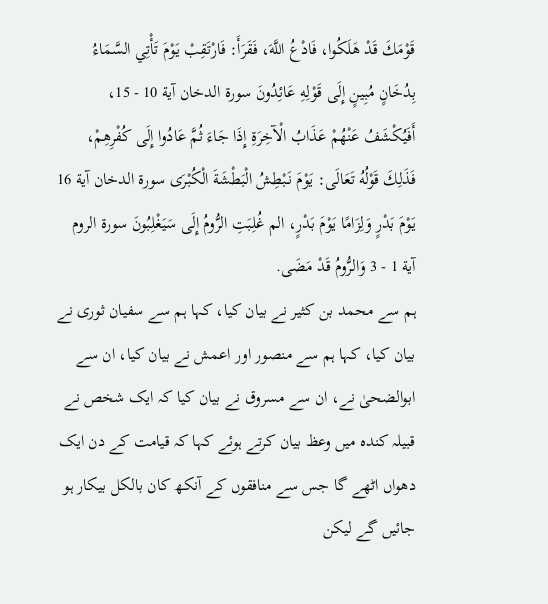قَوْمَكَ قَدْ هَلَكُوا، فَادْعُ اللَّهَ، فَقَرَأَ: فَارْتَقِبْ يَوْمَ تَأْتِي السَّمَاءُ بِدُخَانٍ مُبِينٍ إِلَى قَوْلِهِ عَائِدُونَ سورة الدخان آية 10 - 15، أَفَيُكْشَفُ عَنْهُمْ عَذَابُ الْآخِرَةِ إِذَا جَاءَ ثُمَّ عَادُوا إِلَى كُفْرِهِمْ، فَذَلِكَ قَوْلُهُ تَعَالَى: يَوْمَ نَبْطِشُ الْبَطْشَةَ الْكُبْرَى سورة الدخان آية 16 يَوْمَ بَدْرٍ وَلِزَامًا يَوْمَ بَدْرٍ، الم غُلِبَتِ الرُّومُ إِلَى سَيَغْلِبُونَ سورة الروم آية 1 - 3 وَالرُّومُ قَدْ مَضَى.
ہم سے محمد بن کثیر نے بیان کیا، کہا ہم سے سفیان ثوری نے بیان کیا، کہا ہم سے منصور اور اعمش نے بیان کیا، ان سے ابوالضحیٰ نے، ان سے مسروق نے بیان کیا کہ ایک شخص نے قبیلہ کندہ میں وعظ بیان کرتے ہوئے کہا کہ قیامت کے دن ایک دھواں اٹھے گا جس سے منافقوں کے آنکھ کان بالکل بیکار ہو جائیں گے لیکن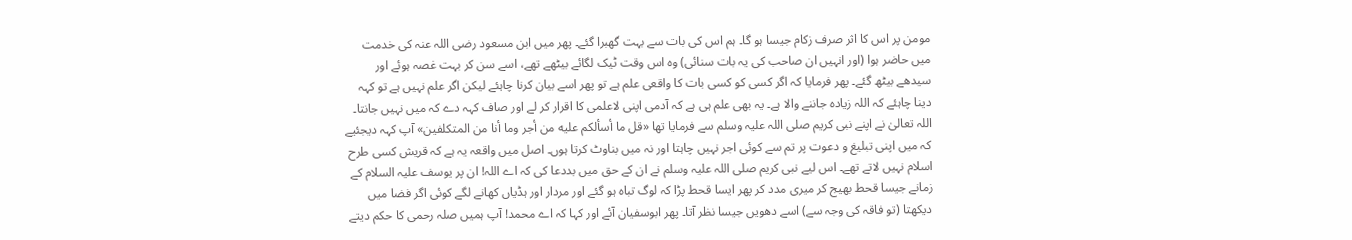مومن پر اس کا اثر صرف زکام جیسا ہو گا۔ ہم اس کی بات سے بہت گھبرا گئے۔ پھر میں ابن مسعود رضی اللہ عنہ کی خدمت میں حاضر ہوا (اور انہیں ان صاحب کی یہ بات سنائی) وہ اس وقت ٹیک لگائے بیٹھے تھے، اسے سن کر بہت غصہ ہوئے اور سیدھے بیٹھ گئے۔ پھر فرمایا کہ اگر کسی کو کسی بات کا واقعی علم ہے تو پھر اسے بیان کرنا چاہئے لیکن اگر علم نہیں ہے تو کہہ دینا چاہئے کہ اللہ زیادہ جاننے والا ہے۔ یہ بھی علم ہی ہے کہ آدمی اپنی لاعلمی کا اقرار کر لے اور صاف کہہ دے کہ میں نہیں جانتا۔ اللہ تعالیٰ نے اپنے نبی کریم صلی اللہ علیہ وسلم سے فرمایا تھا «قل ما أسألكم عليه من أجر وما أنا من المتكلفين» آپ کہہ دیجئیے کہ میں اپنی تبلیغ و دعوت پر تم سے کوئی اجر نہیں چاہتا اور نہ میں بناوٹ کرتا ہوں۔ اصل میں واقعہ یہ ہے کہ قریش کسی طرح اسلام نہیں لاتے تھے۔ اس لیے نبی کریم صلی اللہ علیہ وسلم نے ان کے حق میں بددعا کی کہ اے اللہ! ان پر یوسف علیہ السلام کے زمانے جیسا قحط بھیج کر میری مدد کر پھر ایسا قحط پڑا کہ لوگ تباہ ہو گئے اور مردار اور ہڈیاں کھانے لگے کوئی اگر فضا میں دیکھتا (تو فاقہ کی وجہ سے) اسے دھویں جیسا نظر آتا۔ پھر ابوسفیان آئے اور کہا کہ اے محمد! آپ ہمیں صلہ رحمی کا حکم دیتے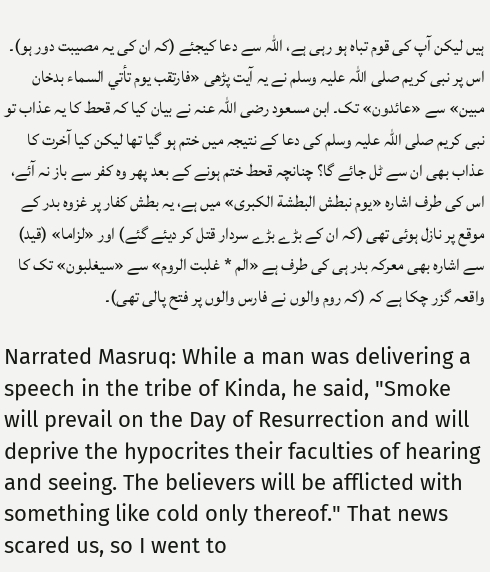ہیں لیکن آپ کی قوم تباہ ہو رہی ہے، اللہ سے دعا کیجئے (کہ ان کی یہ مصیبت دور ہو)۔ اس پر نبی کریم صلی اللہ علیہ وسلم نے یہ آیت پڑھی «فارتقب يوم تأتي السماء بدخان مبين» سے «عائدون» تک۔ ابن مسعود رضی اللہ عنہ نے بیان کیا کہ قحط کا یہ عذاب تو نبی کریم صلی اللہ علیہ وسلم کی دعا کے نتیجہ میں ختم ہو گیا تھا لیکن کیا آخرت کا عذاب بھی ان سے ٹل جائے گا؟ چنانچہ قحط ختم ہونے کے بعد پھر وہ کفر سے باز نہ آئے، اس کی طرف اشارہ «يوم نبطش البطشة الكبرى» میں ہے، یہ بطش کفار پر غزوہ بدر کے موقع پر نازل ہوئی تھی (کہ ان کے بڑے بڑے سردار قتل کر دیئے گئے) اور «لزاما» (قید) سے اشارہ بھی معرکہ بدر ہی کی طرف ہے «الم * غلبت الروم» سے «سيغلبون» تک کا واقعہ گزر چکا ہے کہ (کہ روم والوں نے فارس والوں پر فتح پالی تھی)۔

Narrated Masruq: While a man was delivering a speech in the tribe of Kinda, he said, "Smoke will prevail on the Day of Resurrection and will deprive the hypocrites their faculties of hearing and seeing. The believers will be afflicted with something like cold only thereof." That news scared us, so I went to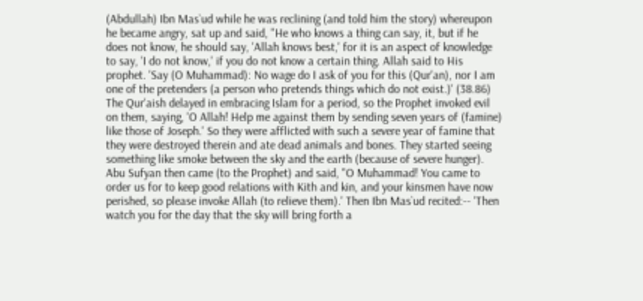(Abdullah) Ibn Mas`ud while he was reclining (and told him the story) whereupon he became angry, sat up and said, "He who knows a thing can say, it, but if he does not know, he should say, 'Allah knows best,' for it is an aspect of knowledge to say, 'I do not know,' if you do not know a certain thing. Allah said to His prophet. 'Say (O Muhammad): No wage do I ask of you for this (Qur'an), nor I am one of the pretenders (a person who pretends things which do not exist.)' (38.86) The Qur'aish delayed in embracing Islam for a period, so the Prophet invoked evil on them, saying, 'O Allah! Help me against them by sending seven years of (famine) like those of Joseph.' So they were afflicted with such a severe year of famine that they were destroyed therein and ate dead animals and bones. They started seeing something like smoke between the sky and the earth (because of severe hunger). Abu Sufyan then came (to the Prophet) and said, "O Muhammad! You came to order us for to keep good relations with Kith and kin, and your kinsmen have now perished, so please invoke Allah (to relieve them).' Then Ibn Mas`ud recited:-- 'Then watch you for the day that the sky will bring forth a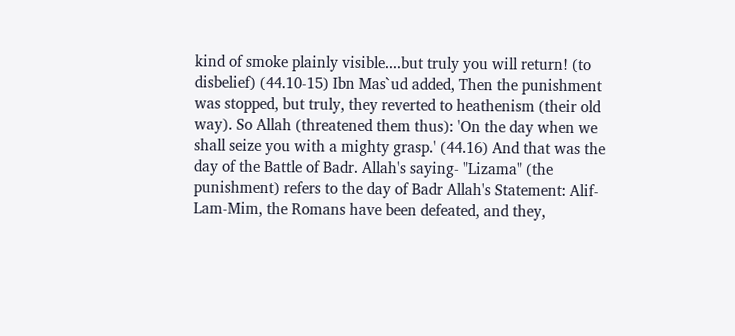kind of smoke plainly visible....but truly you will return! (to disbelief) (44.10-15) Ibn Mas`ud added, Then the punishment was stopped, but truly, they reverted to heathenism (their old way). So Allah (threatened them thus): 'On the day when we shall seize you with a mighty grasp.' (44.16) And that was the day of the Battle of Badr. Allah's saying- "Lizama" (the punishment) refers to the day of Badr Allah's Statement: Alif-Lam-Mim, the Romans have been defeated, and they,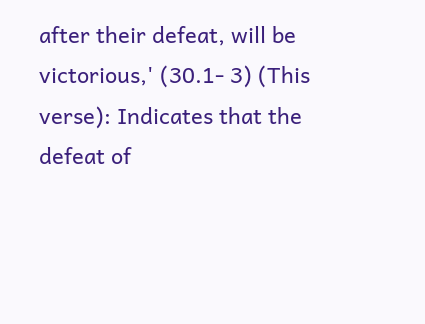after their defeat, will be victorious,' (30.1- 3) (This verse): Indicates that the defeat of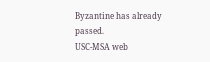Byzantine has already passed.
USC-MSA web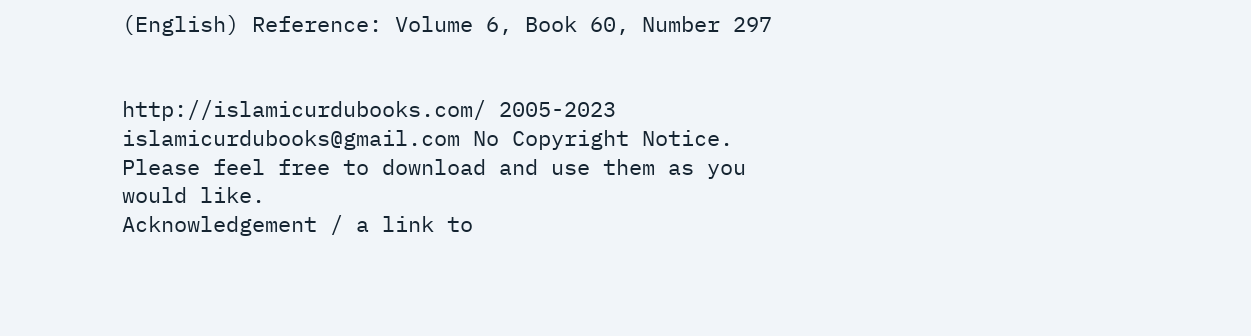(English) Reference: Volume 6, Book 60, Number 297


http://islamicurdubooks.com/ 2005-2023 islamicurdubooks@gmail.com No Copyright Notice.
Please feel free to download and use them as you would like.
Acknowledgement / a link to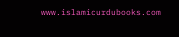www.islamicurdubooks.com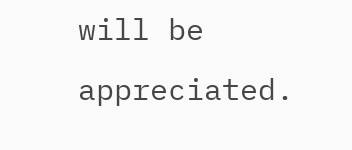will be appreciated.